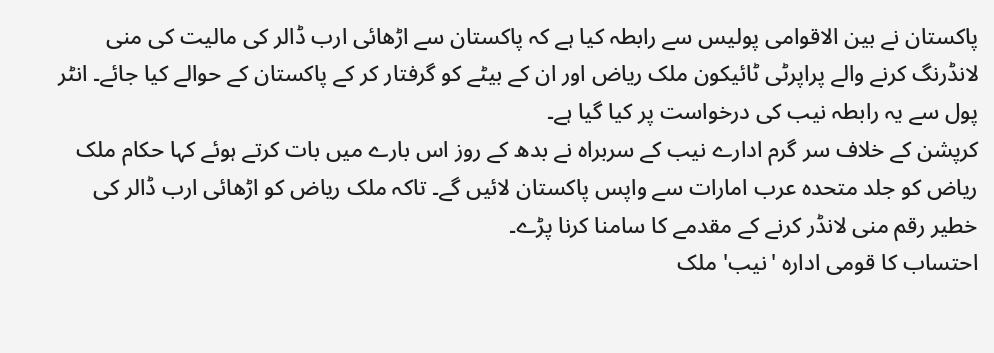پاکستان نے بین الاقوامی پولیس سے رابطہ کیا ہے کہ پاکستان سے اڑھائی ارب ڈالر کی مالیت کی منی لانڈرنگ کرنے والے پراپرٹی ٹائیکون ملک ریاض اور ان کے بیٹے کو گرفتار کر کے پاکستان کے حوالے کیا جائے۔ انٹر پول سے یہ رابطہ نیب کی درخواست پر کیا گیا ہے۔
کرپشن کے خلاف سر گرم ادارے نیب کے سربراہ نے بدھ کے روز اس بارے میں بات کرتے ہوئے کہا حکام ملک ریاض کو جلد متحدہ عرب امارات سے واپس پاکستان لائیں گے۔ تاکہ ملک ریاض کو اڑھائی ارب ڈالر کی خطیر رقم منی لانڈر کرنے کے مقدمے کا سامنا کرنا پڑے۔
احتساب کا قومی ادارہ 'نیب' ملک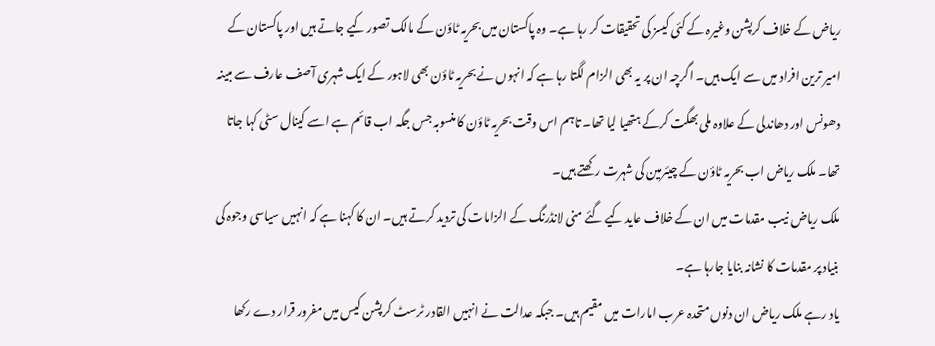ریاض کے خلاف کرپشن وغیرہ کے کئی کیسز کی تحقیقات کر رہا ہے۔ وہ پاکستان میں بحریہ ٹاؤن کے مالک تصور کیے جاتے ہیں اور پاکستان کے امیر ترین افراد میں سے ایک ہیں۔ اگرچہ ان پر یہ بھی الزام لگتا رہا ہے کہ انہوں نے بحریہ ٹاؤن بھی لاہور کے ایک شہری آصف عارف سے مبینہ دھونس اور دھاندلی کے علاوہ ملی بھگت کرکے ہتھیا لیا تھا۔ تاہم اس وقت بحریہ ٹاؤن کا منسوبہ جس جگہ اب قائم ہے اسے کینال سٹی کہا جاتا تھا۔ ملک ریاض اب بحریہ ٹاؤن کے چیئرمین کی شہرت رکھتے ہیں۔
ملک ریاض نیب مقدمات میں ان کے خلاف عاید کیے گئے منی لانڈرنگ کے الزامات کی تردید کرتے ہیں۔ ان کا کہنا ہے کہ انہیں سیاسی وجوہ کی بنیاد پر مقدمات کا نشانہ بنایا جارہا ہے۔
یاد رہے ملک ریاض ان دنوں متحدہ عرب امارات میں مقیم ہیں۔ جبکہ عدالت نے انہیں القادر ٹرسٹ کرپشن کیس میں مفرور قرار دے رکھا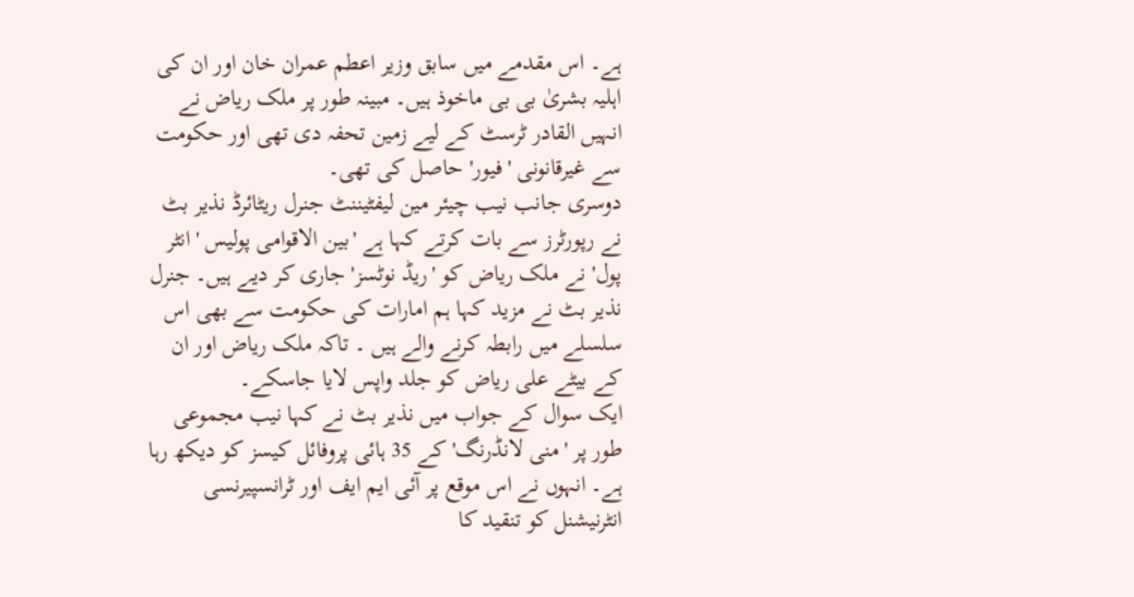ہے۔ اس مقدمے میں سابق وزیر اعطم عمران خان اور ان کی اہلیہ بشریٰ بی بی ماخوذ ہیں۔ مبینہ طور پر ملک ریاض نے انہیں القادر ٹرسٹ کے لیے زمین تحفہ دی تھی اور حکومت سے غیرقانونی 'فیور' حاصل کی تھی۔
دوسری جانب نیب چیئر مین لیفٹیننٹ جنرل ریٹائرڈ نذیر بٹ نے رپورٹرز سے بات کرتے کہا ہے 'بین الاقوامی پولیس 'انٹر پول' نے ملک ریاض کو 'ریڈ نوٹسز' جاری کر دیے ہیں۔ جنرل نذیر بٹ نے مزید کہا ہم امارات کی حکومت سے بھی اس سلسلے میں رابطہ کرنے والے ہیں ۔ تاکہ ملک ریاض اور ان کے بیٹے علی ریاض کو جلد واپس لایا جاسکے۔
ایک سوال کے جواب میں نذیر بٹ نے کہا نیب مجموعی طور پر 'منی لانڈرنگ' کے 35 ہائی پروفائل کیسز کو دیکھ رہا ہے۔ انہوں نے اس موقع پر آئی ایم ایف اور ٹرانسپیرنسی انٹرنیشنل کو تنقید کا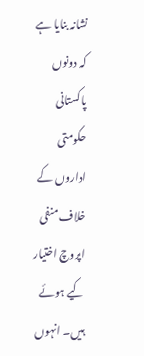نشانہ بنایا ہے کہ دونوں پاکستانی حکومتی اداروں کے خلاف منفی اپروچ اختیار کیے ہوئے ہیں۔ انہوں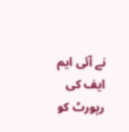نے آئی ایم ایف کی رپورٹ کو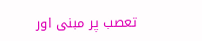تعصب پر مبنی اور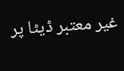غیر معتبر ڈیٹا پر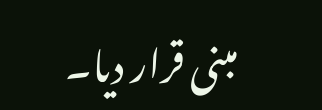مبنی قرار دیا۔